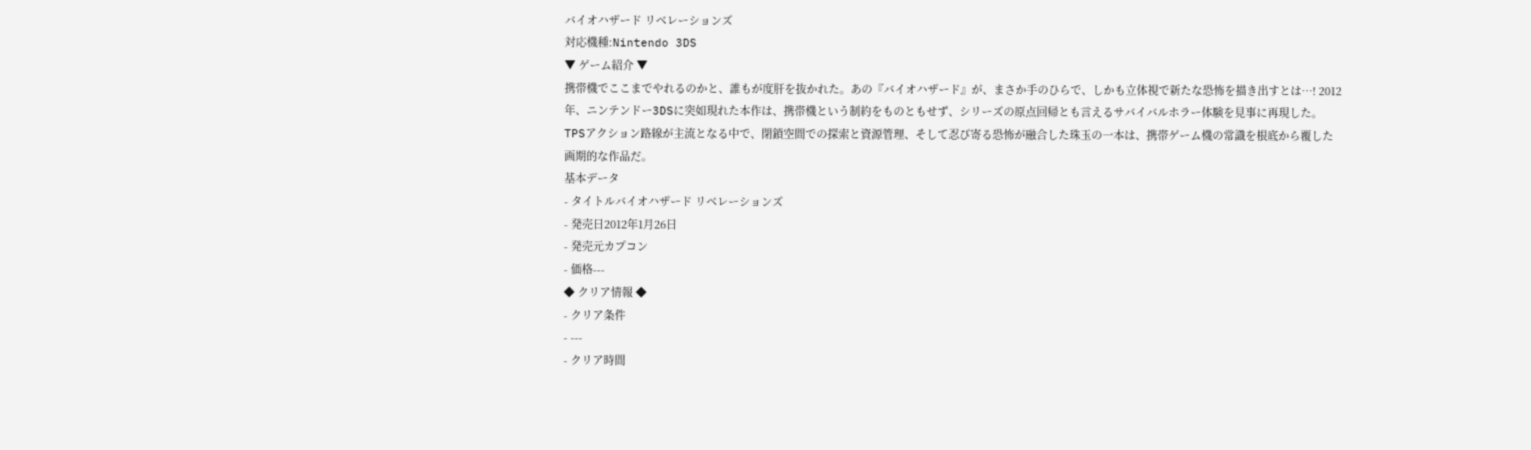バイオハザード リベレーションズ
対応機種:Nintendo 3DS
▼ ゲーム紹介 ▼
携帯機でここまでやれるのかと、誰もが度肝を抜かれた。あの『バイオハザード』が、まさか手のひらで、しかも立体視で新たな恐怖を描き出すとは…! 2012年、ニンテンドー3DSに突如現れた本作は、携帯機という制約をものともせず、シリーズの原点回帰とも言えるサバイバルホラー体験を見事に再現した。TPSアクション路線が主流となる中で、閉鎖空間での探索と資源管理、そして忍び寄る恐怖が融合した珠玉の一本は、携帯ゲーム機の常識を根底から覆した画期的な作品だ。
基本データ
- タイトルバイオハザード リベレーションズ
- 発売日2012年1月26日
- 発売元カプコン
- 価格---
◆ クリア情報 ◆
- クリア条件
- ---
- クリア時間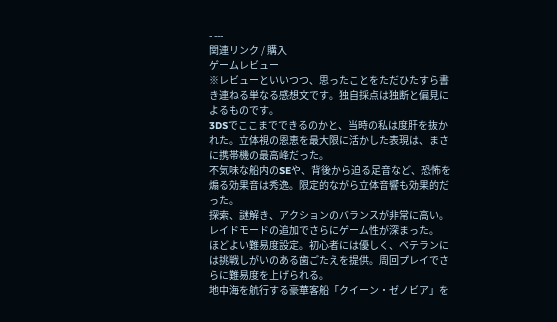- ---
関連リンク / 購入
ゲームレビュー
※レビューといいつつ、思ったことをただひたすら書き連ねる単なる感想文です。独自採点は独断と偏見によるものです。
3DSでここまでできるのかと、当時の私は度肝を抜かれた。立体視の恩恵を最大限に活かした表現は、まさに携帯機の最高峰だった。
不気味な船内のSEや、背後から迫る足音など、恐怖を煽る効果音は秀逸。限定的ながら立体音響も効果的だった。
探索、謎解き、アクションのバランスが非常に高い。レイドモードの追加でさらにゲーム性が深まった。
ほどよい難易度設定。初心者には優しく、ベテランには挑戦しがいのある歯ごたえを提供。周回プレイでさらに難易度を上げられる。
地中海を航行する豪華客船「クイーン・ゼノビア」を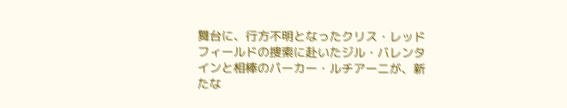舞台に、行方不明となったクリス・レッドフィールドの捜索に赴いたジル・バレンタインと相棒のパーカー・ルチアーニが、新たな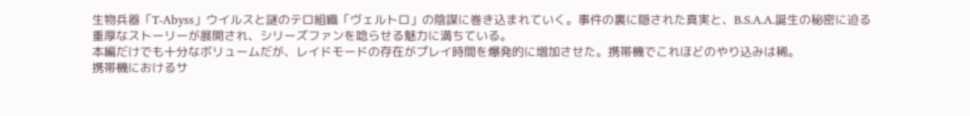生物兵器「T-Abyss」ウイルスと謎のテロ組織「ヴェルトロ」の陰謀に巻き込まれていく。事件の裏に隠された真実と、B.S.A.A.誕生の秘密に迫る重厚なストーリーが展開され、シリーズファンを唸らせる魅力に満ちている。
本編だけでも十分なボリュームだが、レイドモードの存在がプレイ時間を爆発的に増加させた。携帯機でこれほどのやり込みは稀。
携帯機におけるサ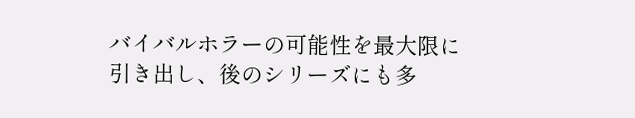バイバルホラーの可能性を最大限に引き出し、後のシリーズにも多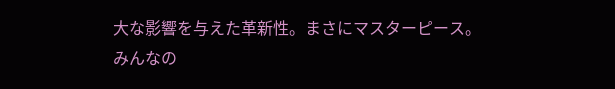大な影響を与えた革新性。まさにマスターピース。
みんなの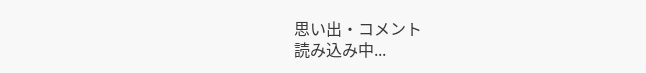思い出・コメント
読み込み中...